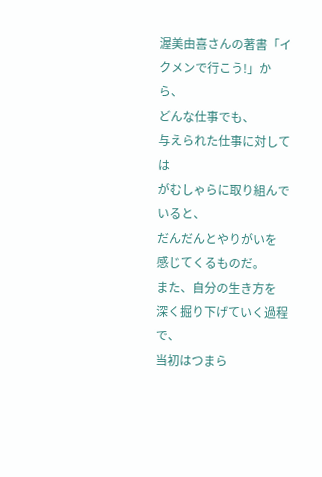渥美由喜さんの著書「イクメンで行こう!」から、
どんな仕事でも、
与えられた仕事に対しては
がむしゃらに取り組んでいると、
だんだんとやりがいを
感じてくるものだ。
また、自分の生き方を
深く掘り下げていく過程で、
当初はつまら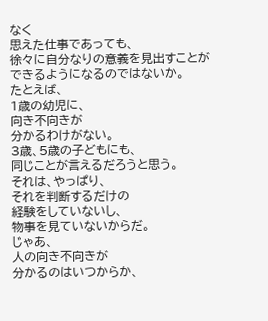なく
思えた仕事であっても、
徐々に自分なりの意義を見出すことが
できるようになるのではないか。
たとえば、
1歳の幼児に、
向き不向きが
分かるわけがない。
3歳、5歳の子どもにも、
同じことが言えるだろうと思う。
それは、やっぱり、
それを判断するだけの
経験をしていないし、
物事を見ていないからだ。
じゃあ、
人の向き不向きが
分かるのはいつからか、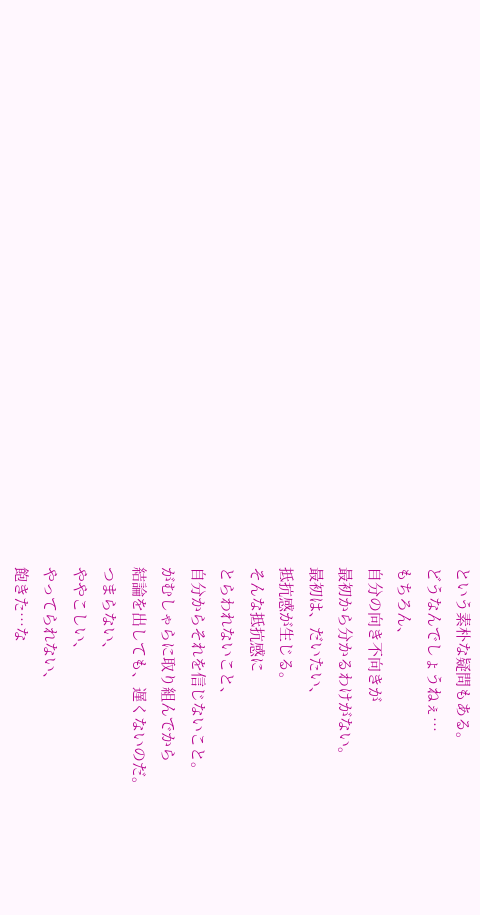という素朴な疑問もある。
どうなんでしょうねぇ…
もちろん、
自分の向き不向きが
最初から分かるわけがない。
最初は、だいたい、
抵抗感が生じる。
そんな抵抗感に
とらわれないこと、
自分からそれを信じないこと。
がむしゃらに取り組んでから
結論を出しても、遅くないのだ。
つまらない、
ややこしい、
やってられない、
飽きた…な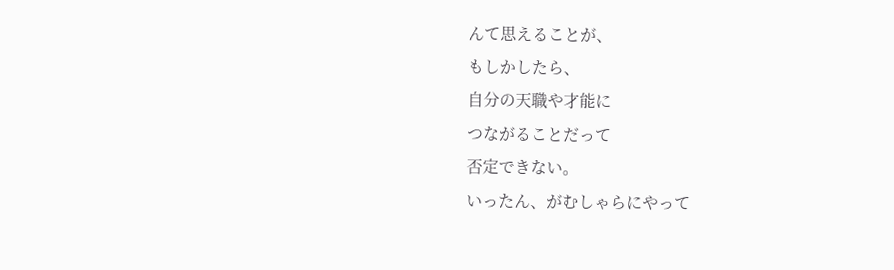んて思えることが、
もしかしたら、
自分の天職や才能に
つながることだって
否定できない。
いったん、がむしゃらにやって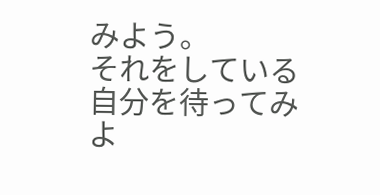みよう。
それをしている自分を待ってみよ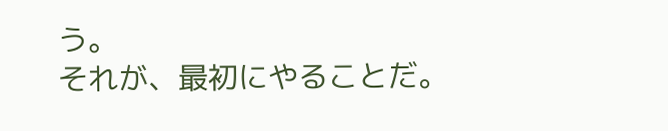う。
それが、最初にやることだ。